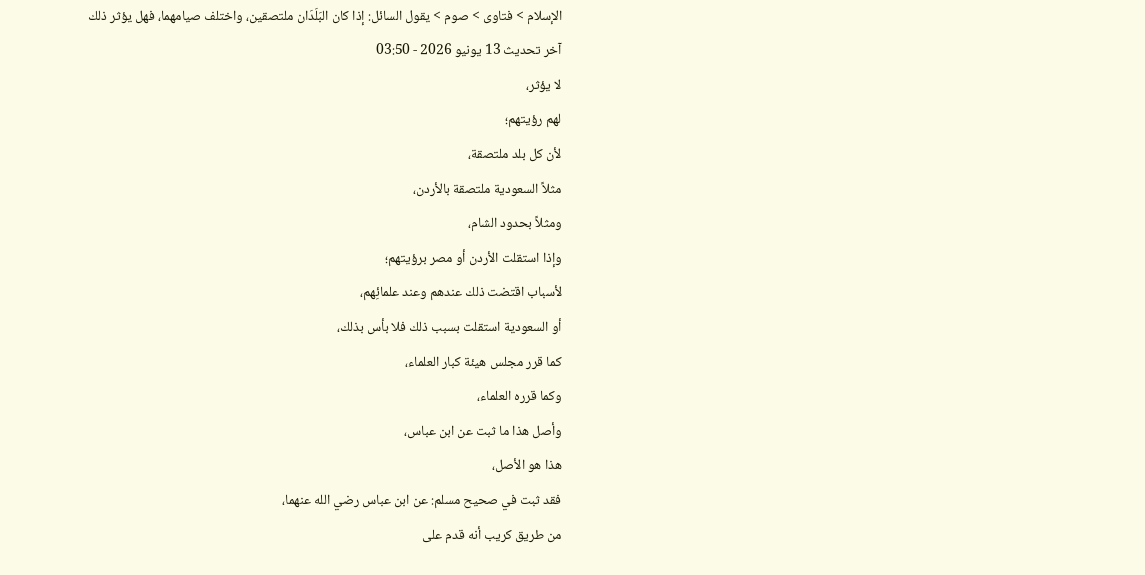الإسلام > فتاوى > صوم > يقول السائل: إذا كان البَلَدَان ملتصقين، واختلف صيامهما، فهل يؤثر ذلك
آخر تحديث 13 يونيو 2026 - 03:50
لا يؤثر،
لهم رؤيتهم؛
لأن كل بلد ملتصقة،
مثلاً السعودية ملتصقة بالأردن،
ومثلاً بحدود الشام،
وإذا استقلت الأردن أو مصر برؤيتهم؛
لأسباب اقتضت ذلك عندهم وعند علمائِهم،
أو السعودية استقلت بسبب ذلك فلا بأس بذلك،
كما قرر مجلس هيئة كبار العلماء،
وكما قرره العلماء،
وأصل هذا ما ثبت عن ابن عباس،
هذا هو الأصل،
فقد ثبت في صحيح مسلم: عن ابن عباس رضي الله عنهما،
من طريق كريب أنه قدم على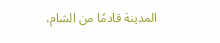المدينة قادمًا من الشام،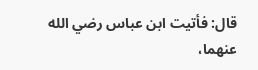قال: فأتيت ابن عباس رضي الله عنهما،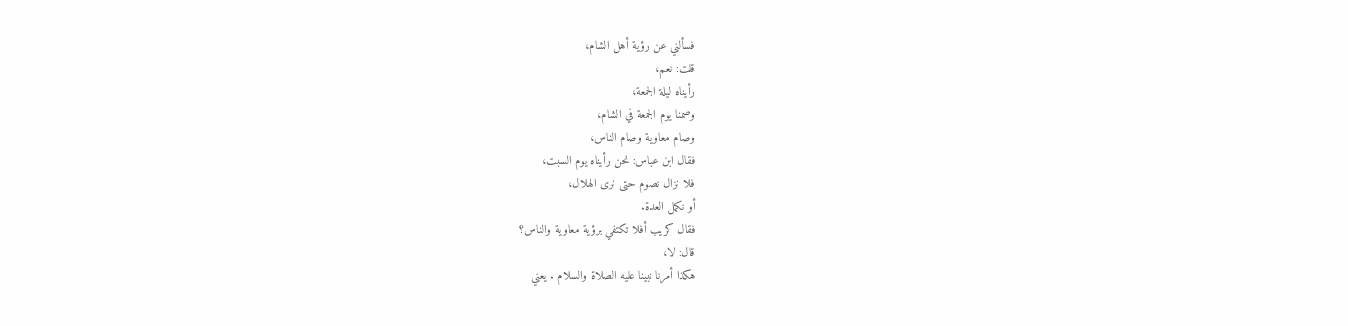فسألني عن رؤية أهل الشام،
قلت: نعم،
رأيناه ليلة الجمعة،
وصمنا يوم الجمعة في الشام،
وصام معاوية وصام الناس،
فقال ابن عباس: نحن رأيناه يوم السبت،
فلا نزال نصوم حتى نرى الهلال،
أو نكمل العدة.
فقال كريب أفلا تكتفي برؤية معاوية والناس؟
قال: لا،
هكذا أمرنا نبينا عليه الصلاة والسلام . يعني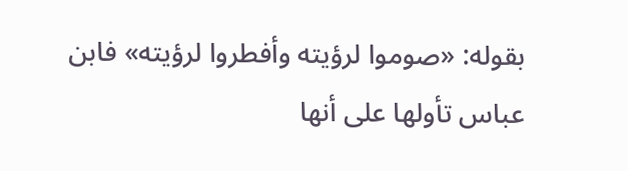بقوله: «صوموا لرؤيته وأفطروا لرؤيته» فابن عباس تأولها على أنها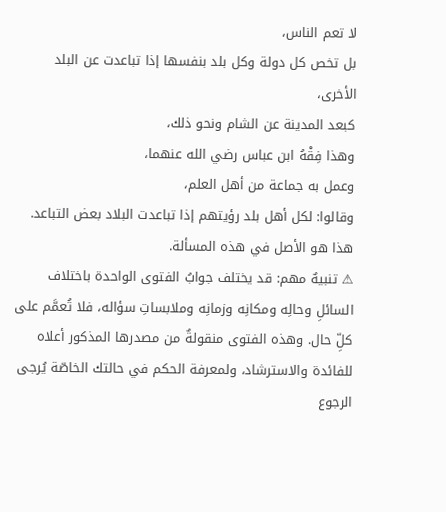لا تعم الناس،
بل تخص كل دولة وكل بلد بنفسها إذا تباعدت عن البلد الأخرى،
كبعد المدينة عن الشام ونحو ذلك،
وهذا فِقْهُ ابن عباس رضي الله عنهما،
وعمل به جماعة من أهل العلم،
وقالوا: لكل أهل بلد رؤيتهم إذا تباعدت البلاد بعض التباعد.
هذا هو الأصل في هذه المسألة.
⚠ تنبيهٌ مهم: قد يختلف جوابُ الفتوى الواحدة باختلاف السائلِ وحالِه ومكانِه وزمانِه وملابساتِ سؤاله، فلا تُعمَّم على كلِّ حال. وهذه الفتوى منقولةٌ من مصدرها المذكور أعلاه للفائدة والاسترشاد، ولمعرفة الحكم في حالتك الخاصّة يُرجى الرجوع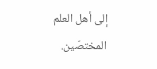إلى أهل العلم المختصّين.